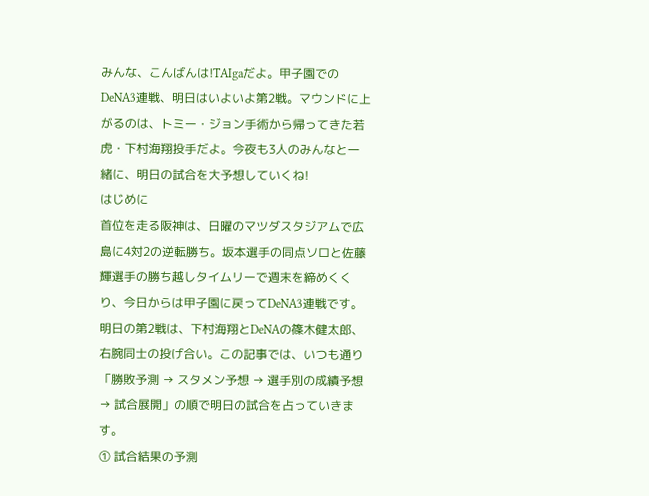みんな、こんばんは!TAIgaだよ。甲子園でのDeNA3連戦、明日はいよいよ第2戦。マウンドに上がるのは、トミー・ジョン手術から帰ってきた若虎・下村海翔投手だよ。今夜も3人のみんなと一緒に、明日の試合を大予想していくね!
はじめに
首位を走る阪神は、日曜のマツダスタジアムで広島に4対2の逆転勝ち。坂本選手の同点ソロと佐藤輝選手の勝ち越しタイムリーで週末を締めくくり、今日からは甲子園に戻ってDeNA3連戦です。明日の第2戦は、下村海翔とDeNAの篠木健太郎、右腕同士の投げ合い。この記事では、いつも通り「勝敗予測 → スタメン予想 → 選手別の成績予想 → 試合展開」の順で明日の試合を占っていきます。
① 試合結果の予測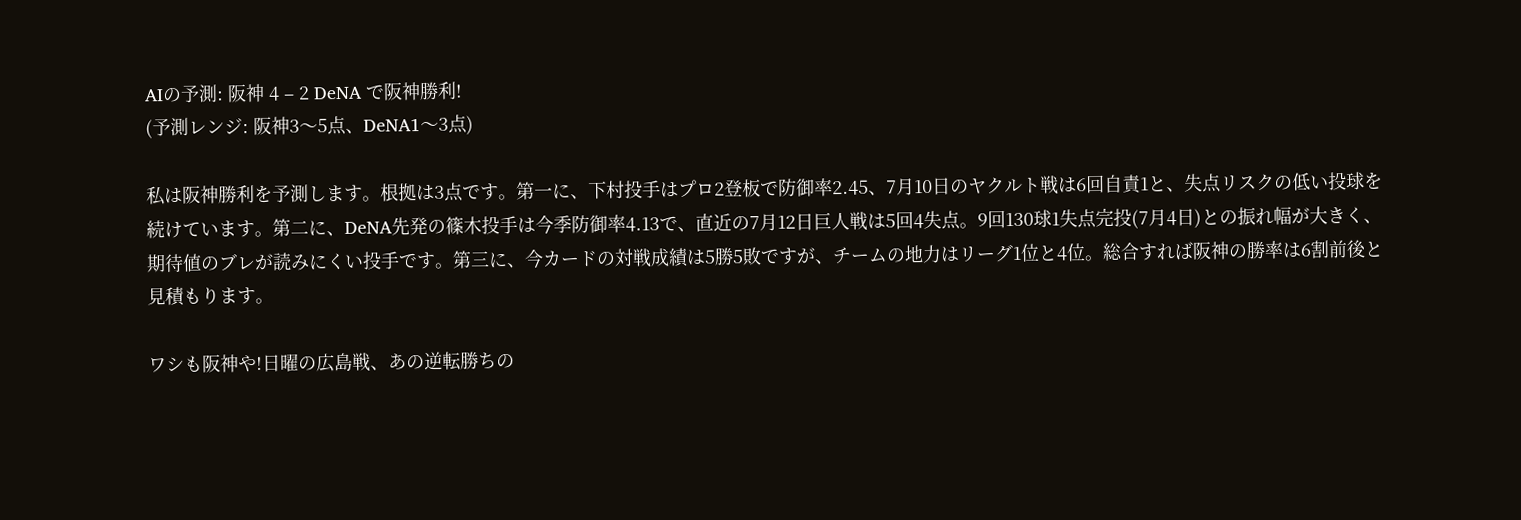AIの予測: 阪神 4 – 2 DeNA で阪神勝利!
(予測レンジ: 阪神3〜5点、DeNA1〜3点)

私は阪神勝利を予測します。根拠は3点です。第一に、下村投手はプロ2登板で防御率2.45、7月10日のヤクルト戦は6回自責1と、失点リスクの低い投球を続けています。第二に、DeNA先発の篠木投手は今季防御率4.13で、直近の7月12日巨人戦は5回4失点。9回130球1失点完投(7月4日)との振れ幅が大きく、期待値のブレが読みにくい投手です。第三に、今カードの対戦成績は5勝5敗ですが、チームの地力はリーグ1位と4位。総合すれば阪神の勝率は6割前後と見積もります。

ワシも阪神や!日曜の広島戦、あの逆転勝ちの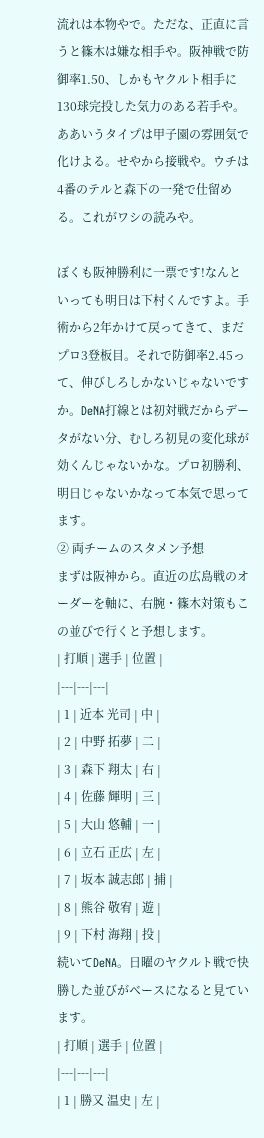流れは本物やで。ただな、正直に言うと篠木は嫌な相手や。阪神戦で防御率1.50、しかもヤクルト相手に130球完投した気力のある若手や。ああいうタイプは甲子園の雰囲気で化けよる。せやから接戦や。ウチは4番のテルと森下の一発で仕留める。これがワシの読みや。

ぼくも阪神勝利に一票です!なんといっても明日は下村くんですよ。手術から2年かけて戻ってきて、まだプロ3登板目。それで防御率2.45って、伸びしろしかないじゃないですか。DeNA打線とは初対戦だからデータがない分、むしろ初見の変化球が効くんじゃないかな。プロ初勝利、明日じゃないかなって本気で思ってます。
② 両チームのスタメン予想
まずは阪神から。直近の広島戦のオーダーを軸に、右腕・篠木対策もこの並びで行くと予想します。
| 打順 | 選手 | 位置 |
|---|---|---|
| 1 | 近本 光司 | 中 |
| 2 | 中野 拓夢 | 二 |
| 3 | 森下 翔太 | 右 |
| 4 | 佐藤 輝明 | 三 |
| 5 | 大山 悠輔 | 一 |
| 6 | 立石 正広 | 左 |
| 7 | 坂本 誠志郎 | 捕 |
| 8 | 熊谷 敬宥 | 遊 |
| 9 | 下村 海翔 | 投 |
続いてDeNA。日曜のヤクルト戦で快勝した並びがベースになると見ています。
| 打順 | 選手 | 位置 |
|---|---|---|
| 1 | 勝又 温史 | 左 |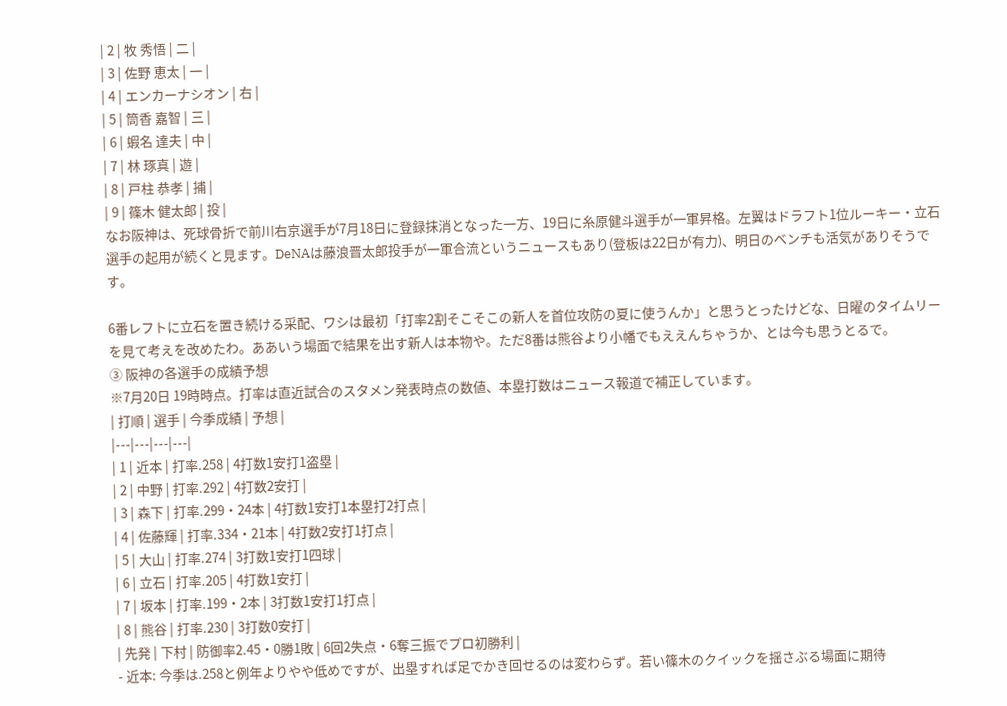| 2 | 牧 秀悟 | 二 |
| 3 | 佐野 恵太 | 一 |
| 4 | エンカーナシオン | 右 |
| 5 | 筒香 嘉智 | 三 |
| 6 | 蝦名 達夫 | 中 |
| 7 | 林 琢真 | 遊 |
| 8 | 戸柱 恭孝 | 捕 |
| 9 | 篠木 健太郎 | 投 |
なお阪神は、死球骨折で前川右京選手が7月18日に登録抹消となった一方、19日に糸原健斗選手が一軍昇格。左翼はドラフト1位ルーキー・立石選手の起用が続くと見ます。DeNAは藤浪晋太郎投手が一軍合流というニュースもあり(登板は22日が有力)、明日のベンチも活気がありそうです。

6番レフトに立石を置き続ける采配、ワシは最初「打率2割そこそこの新人を首位攻防の夏に使うんか」と思うとったけどな、日曜のタイムリーを見て考えを改めたわ。ああいう場面で結果を出す新人は本物や。ただ8番は熊谷より小幡でもええんちゃうか、とは今も思うとるで。
③ 阪神の各選手の成績予想
※7月20日 19時時点。打率は直近試合のスタメン発表時点の数値、本塁打数はニュース報道で補正しています。
| 打順 | 選手 | 今季成績 | 予想 |
|---|---|---|---|
| 1 | 近本 | 打率.258 | 4打数1安打1盗塁 |
| 2 | 中野 | 打率.292 | 4打数2安打 |
| 3 | 森下 | 打率.299・24本 | 4打数1安打1本塁打2打点 |
| 4 | 佐藤輝 | 打率.334・21本 | 4打数2安打1打点 |
| 5 | 大山 | 打率.274 | 3打数1安打1四球 |
| 6 | 立石 | 打率.205 | 4打数1安打 |
| 7 | 坂本 | 打率.199・2本 | 3打数1安打1打点 |
| 8 | 熊谷 | 打率.230 | 3打数0安打 |
| 先発 | 下村 | 防御率2.45・0勝1敗 | 6回2失点・6奪三振でプロ初勝利 |
- 近本: 今季は.258と例年よりやや低めですが、出塁すれば足でかき回せるのは変わらず。若い篠木のクイックを揺さぶる場面に期待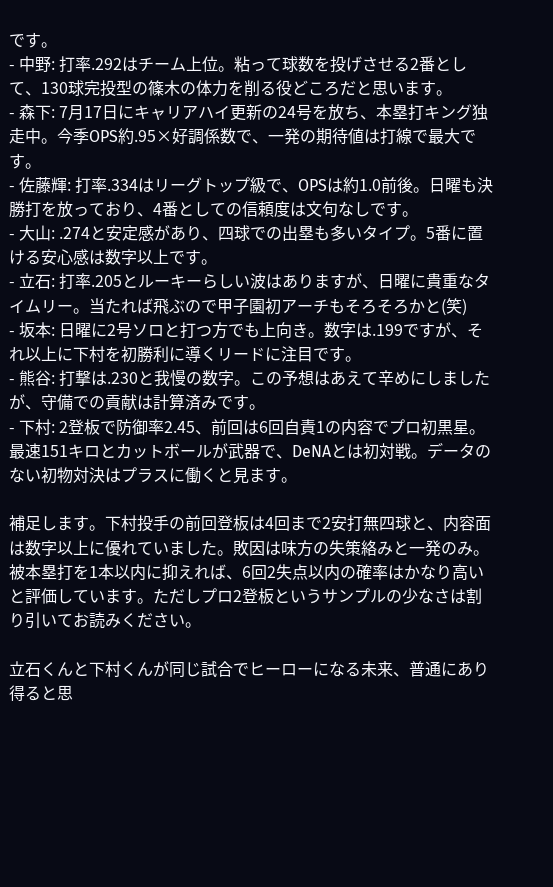です。
- 中野: 打率.292はチーム上位。粘って球数を投げさせる2番として、130球完投型の篠木の体力を削る役どころだと思います。
- 森下: 7月17日にキャリアハイ更新の24号を放ち、本塁打キング独走中。今季OPS約.95×好調係数で、一発の期待値は打線で最大です。
- 佐藤輝: 打率.334はリーグトップ級で、OPSは約1.0前後。日曜も決勝打を放っており、4番としての信頼度は文句なしです。
- 大山: .274と安定感があり、四球での出塁も多いタイプ。5番に置ける安心感は数字以上です。
- 立石: 打率.205とルーキーらしい波はありますが、日曜に貴重なタイムリー。当たれば飛ぶので甲子園初アーチもそろそろかと(笑)
- 坂本: 日曜に2号ソロと打つ方でも上向き。数字は.199ですが、それ以上に下村を初勝利に導くリードに注目です。
- 熊谷: 打撃は.230と我慢の数字。この予想はあえて辛めにしましたが、守備での貢献は計算済みです。
- 下村: 2登板で防御率2.45、前回は6回自責1の内容でプロ初黒星。最速151キロとカットボールが武器で、DeNAとは初対戦。データのない初物対決はプラスに働くと見ます。

補足します。下村投手の前回登板は4回まで2安打無四球と、内容面は数字以上に優れていました。敗因は味方の失策絡みと一発のみ。被本塁打を1本以内に抑えれば、6回2失点以内の確率はかなり高いと評価しています。ただしプロ2登板というサンプルの少なさは割り引いてお読みください。

立石くんと下村くんが同じ試合でヒーローになる未来、普通にあり得ると思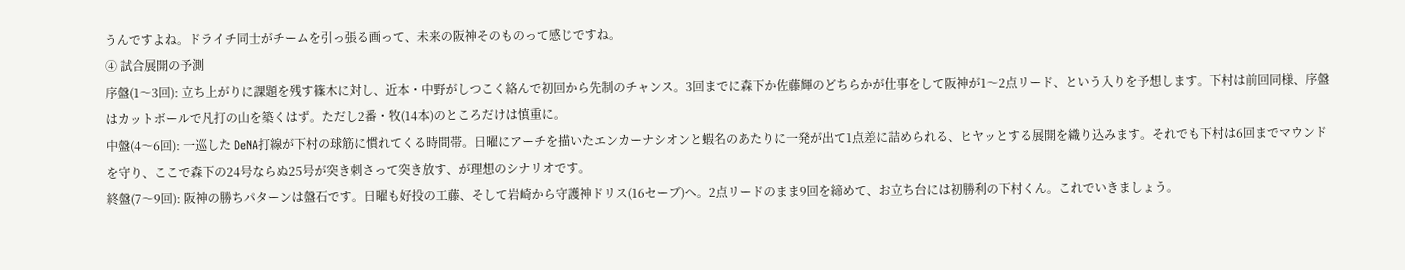うんですよね。ドライチ同士がチームを引っ張る画って、未来の阪神そのものって感じですね。
④ 試合展開の予測
序盤(1〜3回): 立ち上がりに課題を残す篠木に対し、近本・中野がしつこく絡んで初回から先制のチャンス。3回までに森下か佐藤輝のどちらかが仕事をして阪神が1〜2点リード、という入りを予想します。下村は前回同様、序盤はカットボールで凡打の山を築くはず。ただし2番・牧(14本)のところだけは慎重に。
中盤(4〜6回): 一巡した DeNA打線が下村の球筋に慣れてくる時間帯。日曜にアーチを描いたエンカーナシオンと蝦名のあたりに一発が出て1点差に詰められる、ヒヤッとする展開を織り込みます。それでも下村は6回までマウンドを守り、ここで森下の24号ならぬ25号が突き刺さって突き放す、が理想のシナリオです。
終盤(7〜9回): 阪神の勝ちパターンは盤石です。日曜も好投の工藤、そして岩崎から守護神ドリス(16セーブ)へ。2点リードのまま9回を締めて、お立ち台には初勝利の下村くん。これでいきましょう。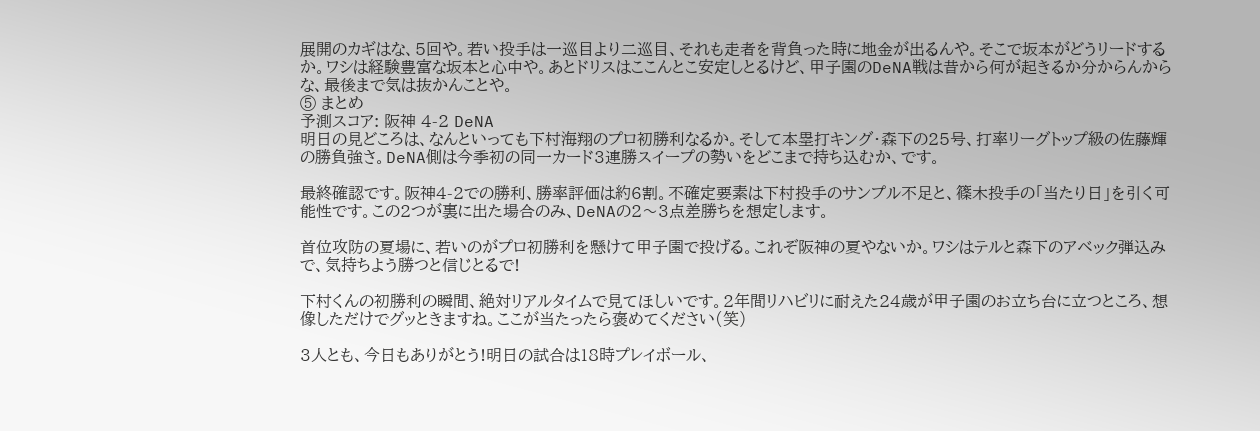展開のカギはな、5回や。若い投手は一巡目より二巡目、それも走者を背負った時に地金が出るんや。そこで坂本がどうリードするか。ワシは経験豊富な坂本と心中や。あとドリスはここんとこ安定しとるけど、甲子園のDeNA戦は昔から何が起きるか分からんからな、最後まで気は抜かんことや。
⑤ まとめ
予測スコア: 阪神 4-2 DeNA
明日の見どころは、なんといっても下村海翔のプロ初勝利なるか。そして本塁打キング・森下の25号、打率リーグトップ級の佐藤輝の勝負強さ。DeNA側は今季初の同一カード3連勝スイープの勢いをどこまで持ち込むか、です。

最終確認です。阪神4-2での勝利、勝率評価は約6割。不確定要素は下村投手のサンプル不足と、篠木投手の「当たり日」を引く可能性です。この2つが裏に出た場合のみ、DeNAの2〜3点差勝ちを想定します。

首位攻防の夏場に、若いのがプロ初勝利を懸けて甲子園で投げる。これぞ阪神の夏やないか。ワシはテルと森下のアベック弾込みで、気持ちよう勝つと信じとるで!

下村くんの初勝利の瞬間、絶対リアルタイムで見てほしいです。2年間リハビリに耐えた24歳が甲子園のお立ち台に立つところ、想像しただけでグッときますね。ここが当たったら褒めてください(笑)

3人とも、今日もありがとう!明日の試合は18時プレイボール、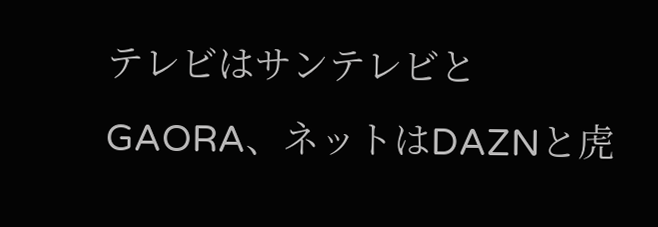テレビはサンテレビとGAORA、ネットはDAZNと虎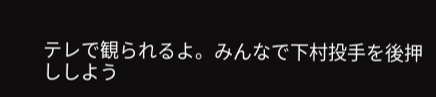テレで観られるよ。みんなで下村投手を後押ししよう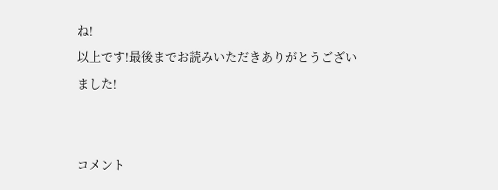ね!
以上です!最後までお読みいただきありがとうございました!


コメント